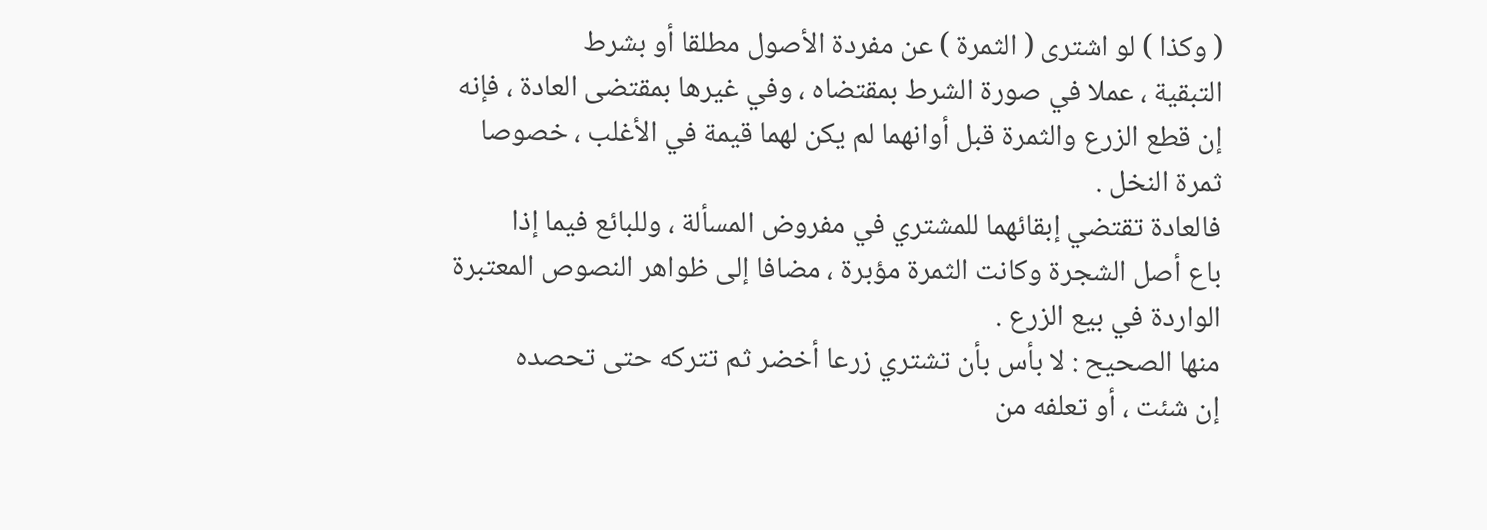( وكذا ) لو اشترى ( الثمرة ) عن مفردة الأصول مطلقا أو بشرط
التبقية ، عملا في صورة الشرط بمقتضاه ، وفي غيرها بمقتضى العادة ، فإنه
إن قطع الزرع والثمرة قبل أوانهما لم يكن لهما قيمة في الأغلب ، خصوصا
ثمرة النخل .
فالعادة تقتضي إبقائهما للمشتري في مفروض المسألة ، وللبائع فيما إذا
باع أصل الشجرة وكانت الثمرة مؤبرة ، مضافا إلى ظواهر النصوص المعتبرة
الواردة في بيع الزرع .
منها الصحيح : لا بأس بأن تشتري زرعا أخضر ثم تتركه حتى تحصده
إن شئت ، أو تعلفه من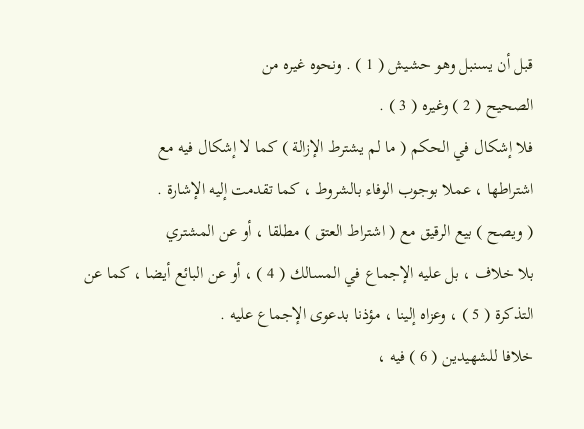قبل أن يسنبل وهو حشيش ( 1 ) . ونحوه غيره من
الصحيح ( 2 ) وغيره ( 3 ) .
فلا إشكال في الحكم ( ما لم يشترط الإزالة ) كما لا إشكال فيه مع
اشتراطها ، عملا بوجوب الوفاء بالشروط ، كما تقدمت إليه الإشارة .
( ويصح ) بيع الرقيق مع ( اشتراط العتق ) مطلقا ، أو عن المشتري
بلا خلاف ، بل عليه الإجماع في المسالك ( 4 ) ، أو عن البائع أيضا ، كما عن
التذكرة ( 5 ) ، وعزاه إلينا ، مؤذنا بدعوى الإجماع عليه .
خلافا للشهيدين ( 6 ) فيه ،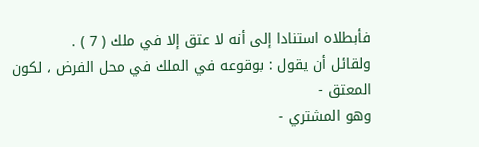فأبطلاه استنادا إلى أنه لا عتق إلا في ملك ( 7 ) .
ولقائل أن يقول : بوقوعه في الملك في محل الفرض ، لكون المعتق -
وهو المشتري -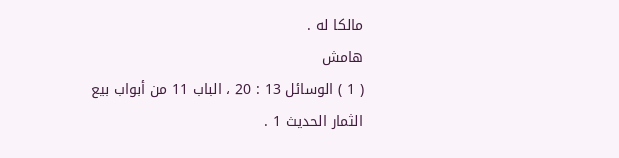مالكا له .
هامش
( 1 ) الوسائل 13 : 20 ، الباب 11 من أبواب بيع الثمار الحديث 1 .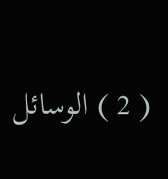( 2 ) الوسائل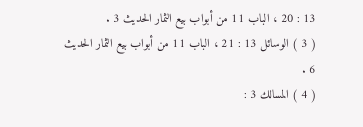13 : 20 ، الباب 11 من أبواب بيع الثمار الحديث 3 .
( 3 ) الوسائل 13 : 21 ، الباب 11 من أبواب بيع الثمار الحديث 6 .
( 4 ) المسالك 3 :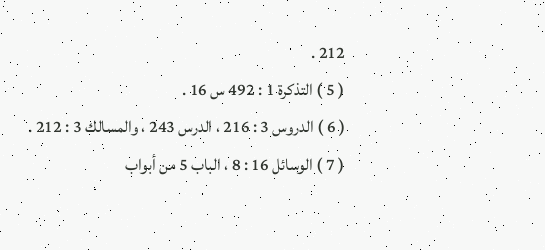212 .
( 5 ) التذكرة 1 : 492 س 16 .
( 6 ) الدروس 3 : 216 ، الدرس 243 ، والمسالك 3 : 212 .
( 7 ) الوسائل 16 : 8 ، الباب 5 من أبواب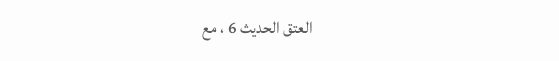العتق الحديث 6 ، مع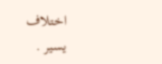اختلاف يسير .